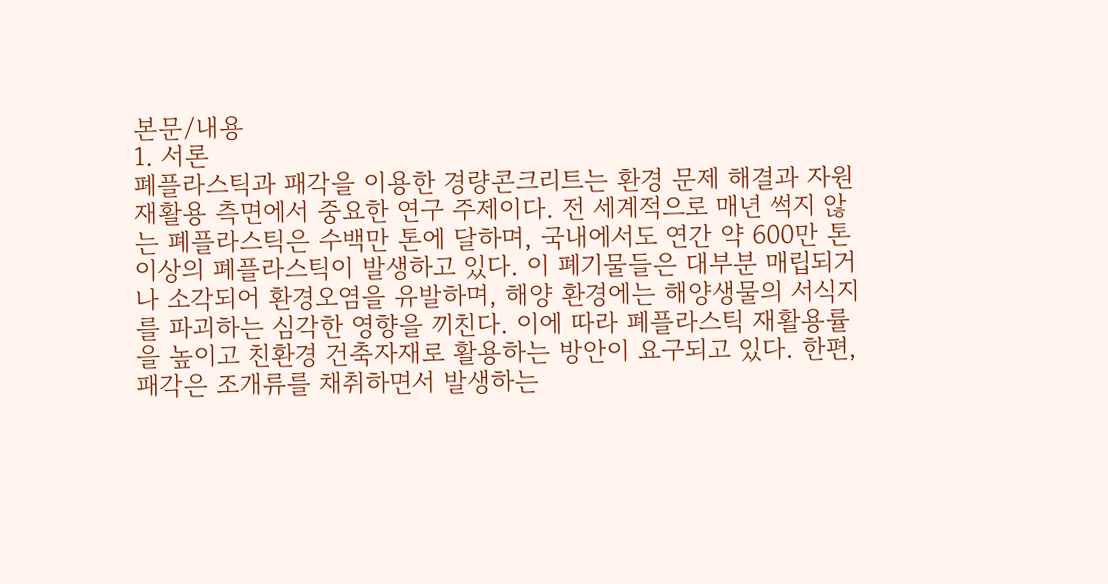본문/내용
1. 서론
폐플라스틱과 패각을 이용한 경량콘크리트는 환경 문제 해결과 자원 재활용 측면에서 중요한 연구 주제이다. 전 세계적으로 매년 썩지 않는 폐플라스틱은 수백만 톤에 달하며, 국내에서도 연간 약 600만 톤 이상의 폐플라스틱이 발생하고 있다. 이 폐기물들은 대부분 매립되거나 소각되어 환경오염을 유발하며, 해양 환경에는 해양생물의 서식지를 파괴하는 심각한 영향을 끼친다. 이에 따라 폐플라스틱 재활용률을 높이고 친환경 건축자재로 활용하는 방안이 요구되고 있다. 한편, 패각은 조개류를 채취하면서 발생하는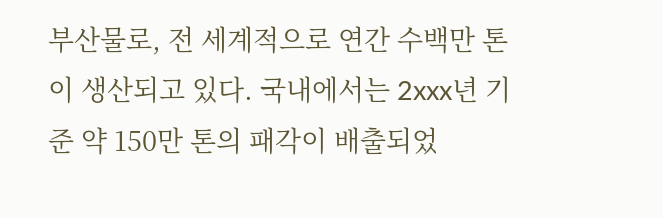부산물로, 전 세계적으로 연간 수백만 톤이 생산되고 있다. 국내에서는 2xxx년 기준 약 150만 톤의 패각이 배출되었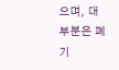으며, 대부분은 폐기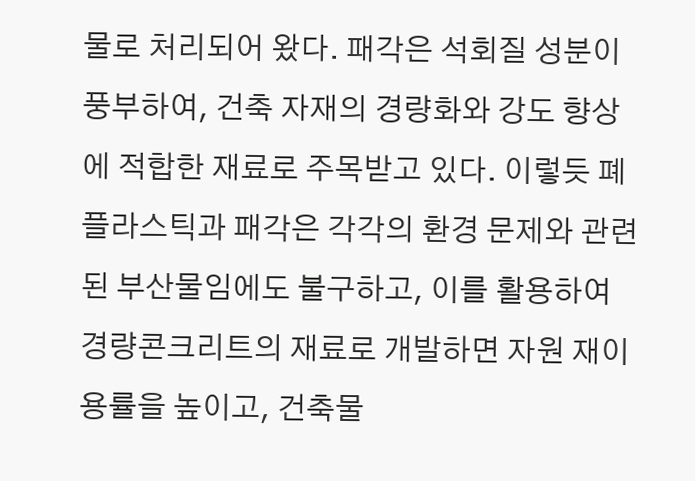물로 처리되어 왔다. 패각은 석회질 성분이 풍부하여, 건축 자재의 경량화와 강도 향상에 적합한 재료로 주목받고 있다. 이렇듯 폐플라스틱과 패각은 각각의 환경 문제와 관련된 부산물임에도 불구하고, 이를 활용하여 경량콘크리트의 재료로 개발하면 자원 재이용률을 높이고, 건축물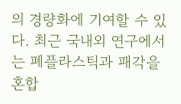의 경량화에 기여할 수 있다. 최근 국내외 연구에서는 폐플라스틱과 패각을 혼합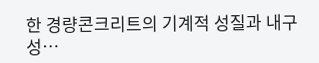한 경량콘크리트의 기계적 성질과 내구성…